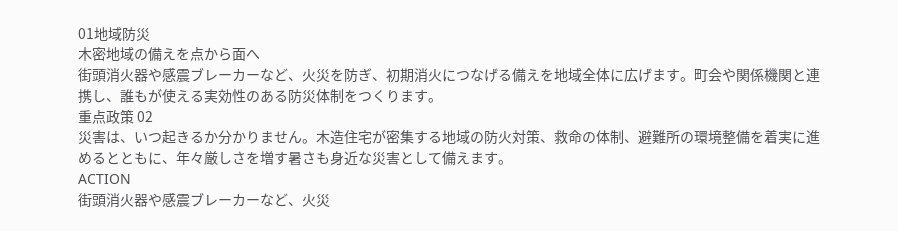01地域防災
木密地域の備えを点から面へ
街頭消火器や感震ブレーカーなど、火災を防ぎ、初期消火につなげる備えを地域全体に広げます。町会や関係機関と連携し、誰もが使える実効性のある防災体制をつくります。
重点政策 02
災害は、いつ起きるか分かりません。木造住宅が密集する地域の防火対策、救命の体制、避難所の環境整備を着実に進めるとともに、年々厳しさを増す暑さも身近な災害として備えます。
ACTION
街頭消火器や感震ブレーカーなど、火災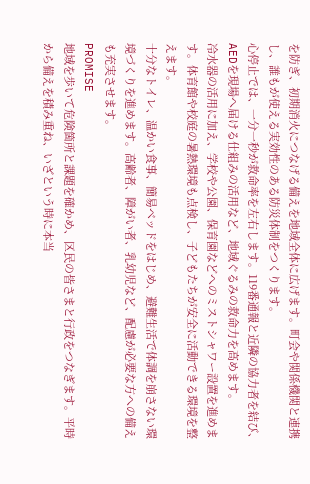を防ぎ、初期消火につなげる備えを地域全体に広げます。町会や関係機関と連携し、誰もが使える実効性のある防災体制をつくります。
心停止では、一分一秒が救命率を左右します。119番通報と近隣の協力者を結び、AEDを現場へ届ける仕組みの活用など、地域ぐるみの救命力を高めます。
冷水器の活用に加え、学校や公園、保育園などへのミストシャワー設置を進めます。体育館や校庭の暑熱環境も点検し、子どもたちが安全に活動できる環境を整えます。
十分なトイレ、温かい食事、簡易ベッドをはじめ、避難生活で体調を崩さない環境づくりを進めます。高齢者、障がい者、乳幼児など、配慮が必要な方への備えも充実させます。
PROMISE
地域を歩いて危険箇所と課題を確かめ、区民の皆さまと行政をつなぎます。平時から備えを積み重ね、いざという時に本当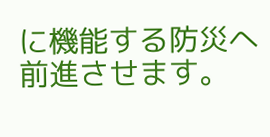に機能する防災へ前進させます。